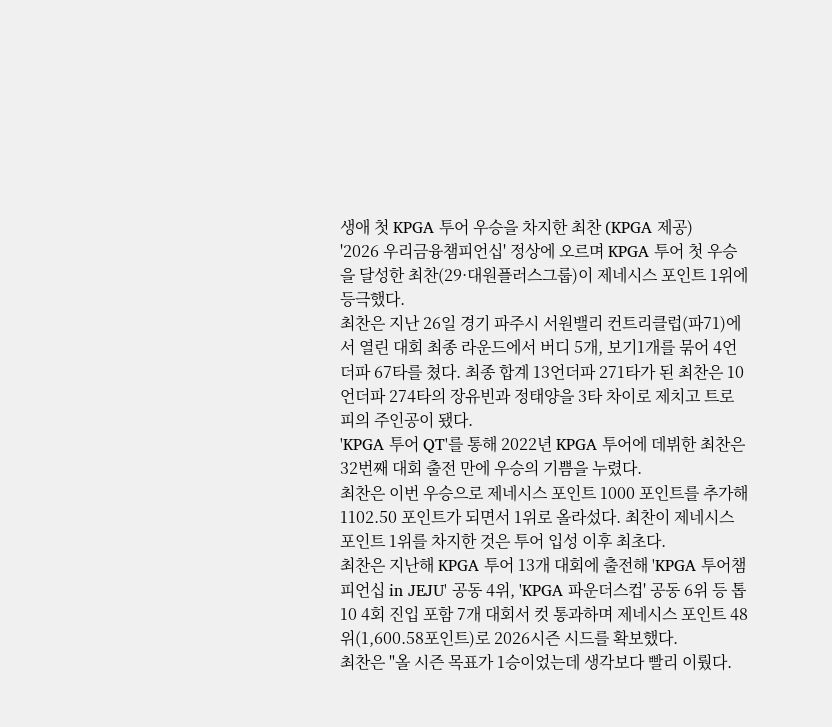생애 첫 KPGA 투어 우승을 차지한 최찬 (KPGA 제공)
'2026 우리금융챔피언십' 정상에 오르며 KPGA 투어 첫 우승을 달성한 최찬(29·대원플러스그룹)이 제네시스 포인트 1위에 등극했다.
최찬은 지난 26일 경기 파주시 서원밸리 컨트리클럽(파71)에서 열린 대회 최종 라운드에서 버디 5개, 보기1개를 묶어 4언더파 67타를 쳤다. 최종 합계 13언더파 271타가 된 최찬은 10언더파 274타의 장유빈과 정태양을 3타 차이로 제치고 트로피의 주인공이 됐다.
'KPGA 투어 QT'를 통해 2022년 KPGA 투어에 데뷔한 최찬은 32번째 대회 출전 만에 우승의 기쁨을 누렸다.
최찬은 이번 우승으로 제네시스 포인트 1000 포인트를 추가해 1102.50 포인트가 되면서 1위로 올라섰다. 최찬이 제네시스 포인트 1위를 차지한 것은 투어 입성 이후 최초다.
최찬은 지난해 KPGA 투어 13개 대회에 출전해 'KPGA 투어챔피언십 in JEJU' 공동 4위, 'KPGA 파운더스컵' 공동 6위 등 톱10 4회 진입 포함 7개 대회서 컷 통과하며 제네시스 포인트 48위(1,600.58포인트)로 2026시즌 시드를 확보했다.
최찬은 "올 시즌 목표가 1승이었는데 생각보다 빨리 이뤘다.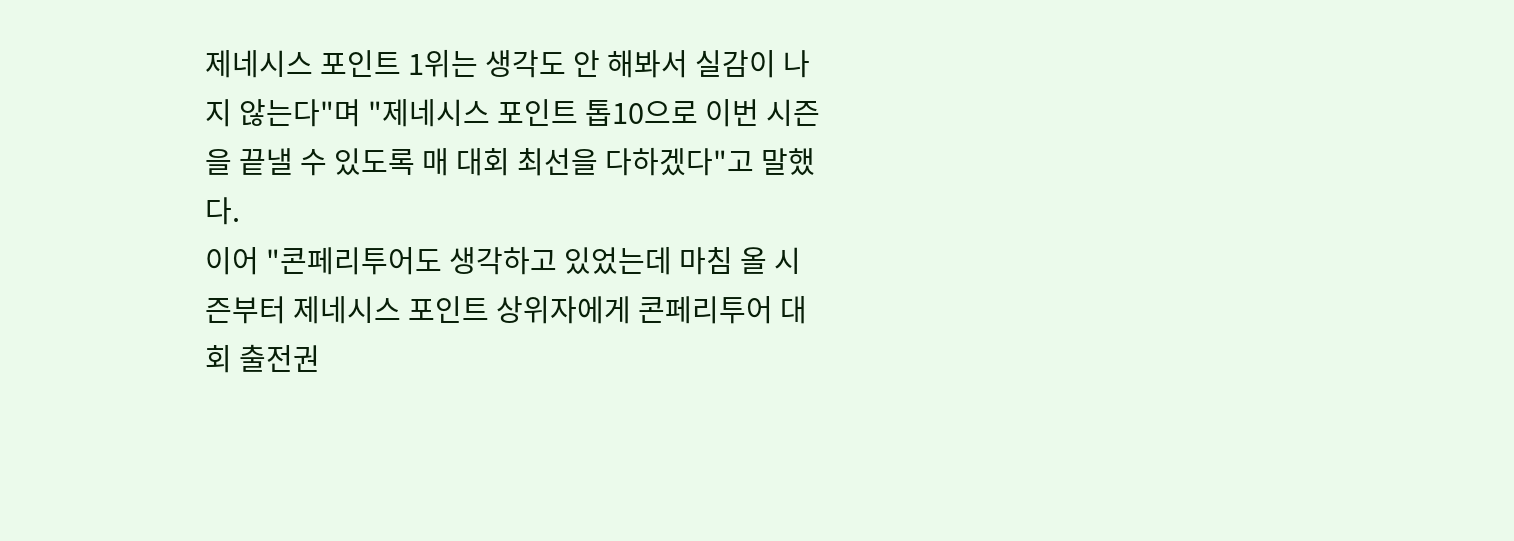제네시스 포인트 1위는 생각도 안 해봐서 실감이 나지 않는다"며 "제네시스 포인트 톱10으로 이번 시즌을 끝낼 수 있도록 매 대회 최선을 다하겠다"고 말했다.
이어 "콘페리투어도 생각하고 있었는데 마침 올 시즌부터 제네시스 포인트 상위자에게 콘페리투어 대회 출전권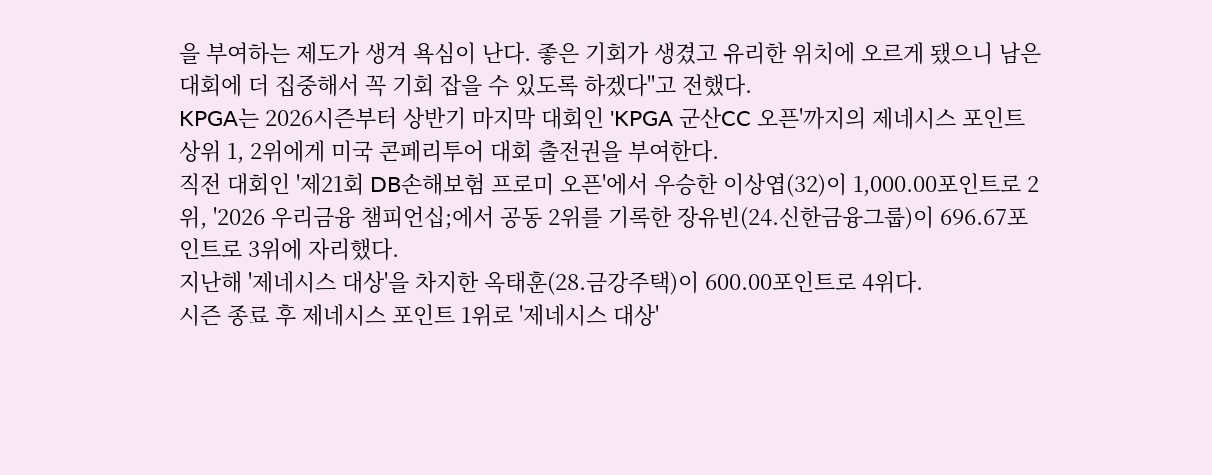을 부여하는 제도가 생겨 욕심이 난다. 좋은 기회가 생겼고 유리한 위치에 오르게 됐으니 남은 대회에 더 집중해서 꼭 기회 잡을 수 있도록 하겠다"고 전했다.
KPGA는 2026시즌부터 상반기 마지막 대회인 'KPGA 군산CC 오픈'까지의 제네시스 포인트 상위 1, 2위에게 미국 콘페리투어 대회 출전권을 부여한다.
직전 대회인 '제21회 DB손해보험 프로미 오픈'에서 우승한 이상엽(32)이 1,000.00포인트로 2위, '2026 우리금융 챔피언십;에서 공동 2위를 기록한 장유빈(24.신한금융그룹)이 696.67포인트로 3위에 자리했다.
지난해 '제네시스 대상'을 차지한 옥태훈(28.금강주택)이 600.00포인트로 4위다.
시즌 종료 후 제네시스 포인트 1위로 '제네시스 대상'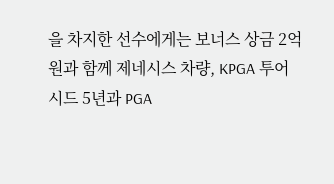을 차지한 선수에게는 보너스 상금 2억 원과 함께 제네시스 차량, KPGA 투어 시드 5년과 PGA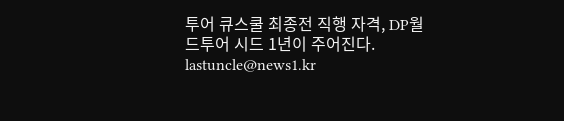투어 큐스쿨 최종전 직행 자격, DP월드투어 시드 1년이 주어진다.
lastuncle@news1.kr